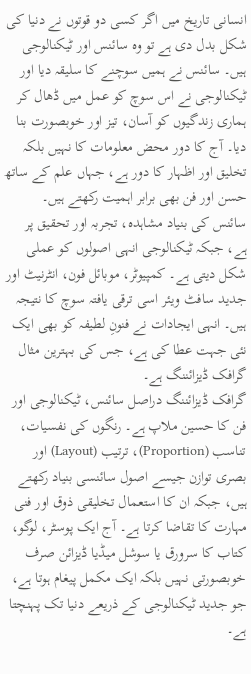انسانی تاریخ میں اگر کسی دو قوتوں نے دنیا کی شکل بدل دی ہے تو وہ سائنس اور ٹیکنالوجی ہیں۔ سائنس نے ہمیں سوچنے کا سلیقہ دیا اور ٹیکنالوجی نے اس سوچ کو عمل میں ڈھال کر ہماری زندگیوں کو آسان، تیز اور خوبصورت بنا دیا۔ آج کا دور محض معلومات کا نہیں بلکہ تخلیق اور اظہار کا دور ہے، جہاں علم کے ساتھ حسن اور فن بھی برابر اہمیت رکھتے ہیں۔
سائنس کی بنیاد مشاہدہ، تجربہ اور تحقیق پر ہے، جبکہ ٹیکنالوجی انہی اصولوں کو عملی شکل دیتی ہے۔ کمپیوٹر، موبائل فون، انٹرنیٹ اور جدید سافٹ ویئر اسی ترقی یافتہ سوچ کا نتیجہ ہیں۔ انہی ایجادات نے فنونِ لطیفہ کو بھی ایک نئی جہت عطا کی ہے، جس کی بہترین مثال گرافک ڈیزائننگ ہے۔
گرافک ڈیزائننگ دراصل سائنس، ٹیکنالوجی اور فن کا حسین ملاپ ہے۔ رنگوں کی نفسیات، تناسب (Proportion)، ترتیب (Layout) اور بصری توازن جیسے اصول سائنسی بنیاد رکھتے ہیں، جبکہ ان کا استعمال تخلیقی ذوق اور فنی مہارت کا تقاضا کرتا ہے۔ آج ایک پوسٹر، لوگو، کتاب کا سرورق یا سوشل میڈیا ڈیزائن صرف خوبصورتی نہیں بلکہ ایک مکمل پیغام ہوتا ہے، جو جدید ٹیکنالوجی کے ذریعے دنیا تک پہنچتا ہے۔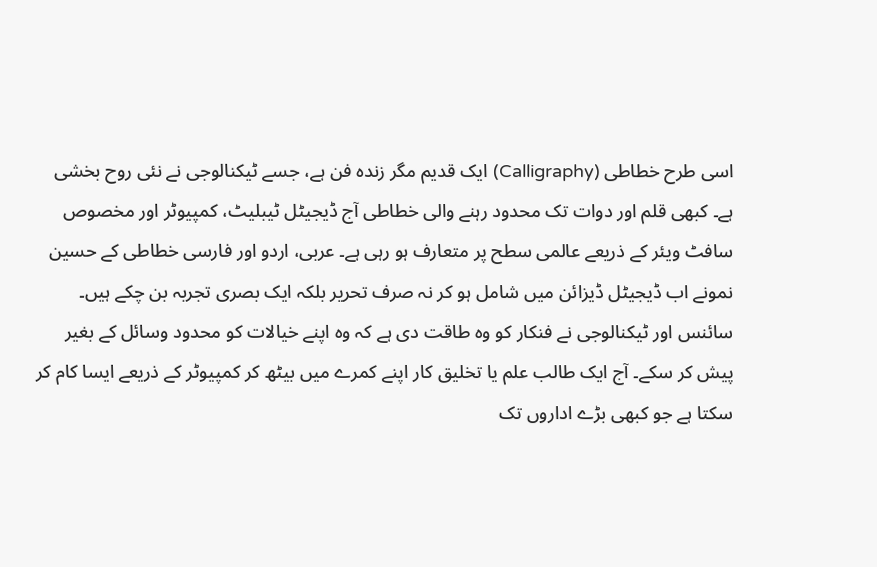اسی طرح خطاطی (Calligraphy) ایک قدیم مگر زندہ فن ہے، جسے ٹیکنالوجی نے نئی روح بخشی ہے۔ کبھی قلم اور دوات تک محدود رہنے والی خطاطی آج ڈیجیٹل ٹیبلیٹ، کمپیوٹر اور مخصوص سافٹ ویئر کے ذریعے عالمی سطح پر متعارف ہو رہی ہے۔ عربی، اردو اور فارسی خطاطی کے حسین نمونے اب ڈیجیٹل ڈیزائن میں شامل ہو کر نہ صرف تحریر بلکہ ایک بصری تجربہ بن چکے ہیں۔
سائنس اور ٹیکنالوجی نے فنکار کو وہ طاقت دی ہے کہ وہ اپنے خیالات کو محدود وسائل کے بغیر پیش کر سکے۔ آج ایک طالب علم یا تخلیق کار اپنے کمرے میں بیٹھ کر کمپیوٹر کے ذریعے ایسا کام کر سکتا ہے جو کبھی بڑے اداروں تک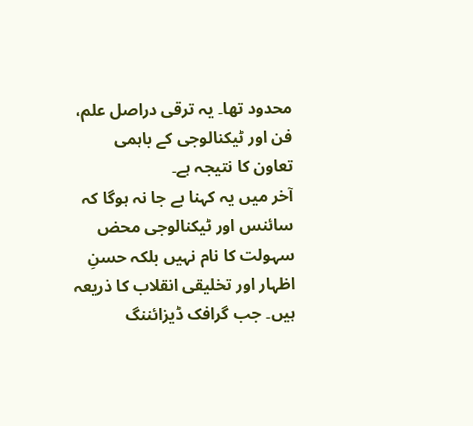محدود تھا۔ یہ ترقی دراصل علم، فن اور ٹیکنالوجی کے باہمی تعاون کا نتیجہ ہے۔
آخر میں یہ کہنا بے جا نہ ہوگا کہ سائنس اور ٹیکنالوجی محض سہولت کا نام نہیں بلکہ حسنِ اظہار اور تخلیقی انقلاب کا ذریعہ ہیں۔ جب گرافک ڈیزائننگ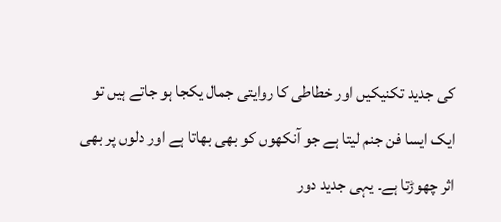کی جدید تکنیکیں اور خطاطی کا روایتی جمال یکجا ہو جاتے ہیں تو ایک ایسا فن جنم لیتا ہے جو آنکھوں کو بھی بھاتا ہے اور دلوں پر بھی اثر چھوڑتا ہے۔ یہی جدید دور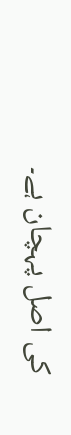کی اصل پہچان ہے۔